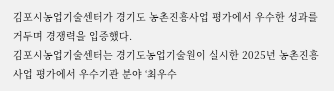김포시농업기술센터가 경기도 농촌진흥사업 평가에서 우수한 성과를 거두며 경쟁력을 입증했다.
김포시농업기술센터는 경기도농업기술원이 실시한 2025년 농촌진흥사업 평가에서 우수기관 분야 ‘최우수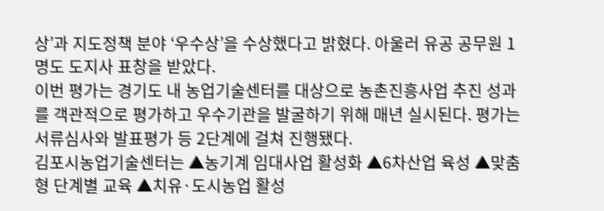상’과 지도정책 분야 ‘우수상’을 수상했다고 밝혔다. 아울러 유공 공무원 1명도 도지사 표창을 받았다.
이번 평가는 경기도 내 농업기술센터를 대상으로 농촌진흥사업 추진 성과를 객관적으로 평가하고 우수기관을 발굴하기 위해 매년 실시된다. 평가는 서류심사와 발표평가 등 2단계에 걸쳐 진행됐다.
김포시농업기술센터는 ▲농기계 임대사업 활성화 ▲6차산업 육성 ▲맞춤형 단계별 교육 ▲치유·도시농업 활성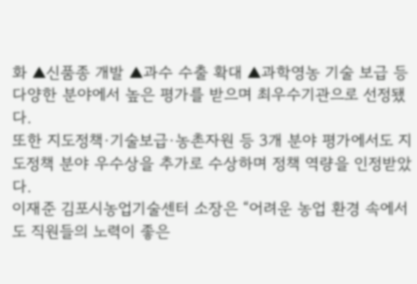화 ▲신품종 개발 ▲과수 수출 확대 ▲과학영농 기술 보급 등 다양한 분야에서 높은 평가를 받으며 최우수기관으로 선정됐다.
또한 지도정책·기술보급·농촌자원 등 3개 분야 평가에서도 지도정책 분야 우수상을 추가로 수상하며 정책 역량을 인정받았다.
이재준 김포시농업기술센터 소장은 “어려운 농업 환경 속에서도 직원들의 노력이 좋은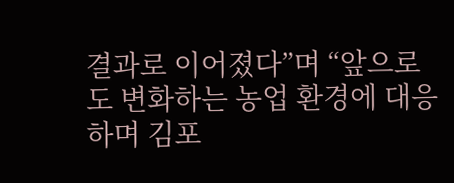결과로 이어졌다”며 “앞으로도 변화하는 농업 환경에 대응하며 김포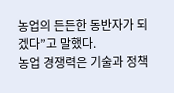농업의 든든한 동반자가 되겠다”고 말했다.
농업 경쟁력은 기술과 정책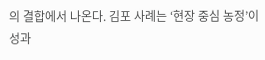의 결합에서 나온다. 김포 사례는 ‘현장 중심 농정’이 성과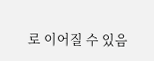로 이어질 수 있음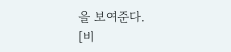을 보여준다.
[비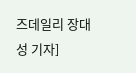즈데일리 장대성 기자]